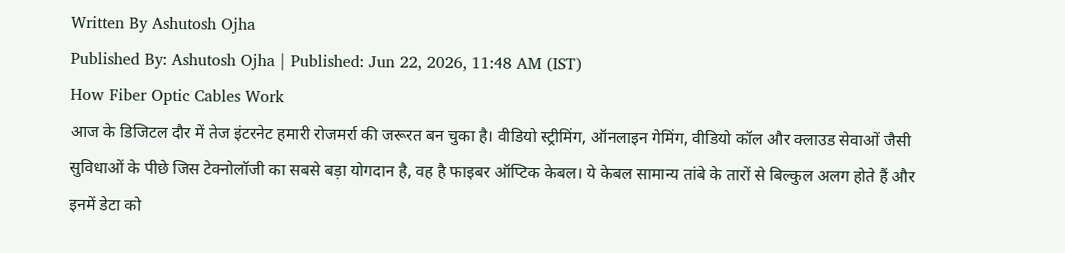Written By Ashutosh Ojha
Published By: Ashutosh Ojha | Published: Jun 22, 2026, 11:48 AM (IST)
How Fiber Optic Cables Work
आज के डिजिटल दौर में तेज इंटरनेट हमारी रोजमर्रा की जरूरत बन चुका है। वीडियो स्ट्रीमिंग, ऑनलाइन गेमिंग, वीडियो कॉल और क्लाउड सेवाओं जैसी सुविधाओं के पीछे जिस टेक्नोलॉजी का सबसे बड़ा योगदान है, वह है फाइबर ऑप्टिक केबल। ये केबल सामान्य तांबे के तारों से बिल्कुल अलग होते हैं और इनमें डेटा को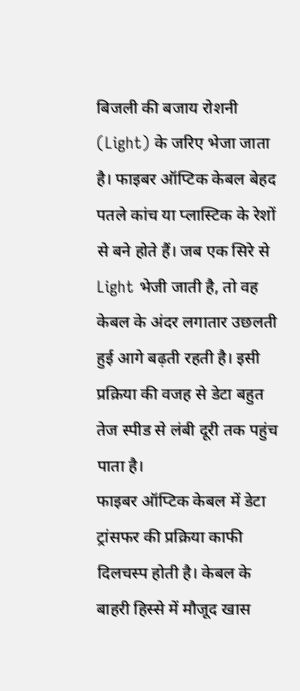बिजली की बजाय रोशनी (Light) के जरिए भेजा जाता है। फाइबर ऑप्टिक केबल बेहद पतले कांच या प्लास्टिक के रेशों से बने होते हैं। जब एक सिरे से Light भेजी जाती है, तो वह केबल के अंदर लगातार उछलती हुई आगे बढ़ती रहती है। इसी प्रक्रिया की वजह से डेटा बहुत तेज स्पीड से लंबी दूरी तक पहुंच पाता है।
फाइबर ऑप्टिक केबल में डेटा ट्रांसफर की प्रक्रिया काफी दिलचस्प होती है। केबल के बाहरी हिस्से में मौजूद खास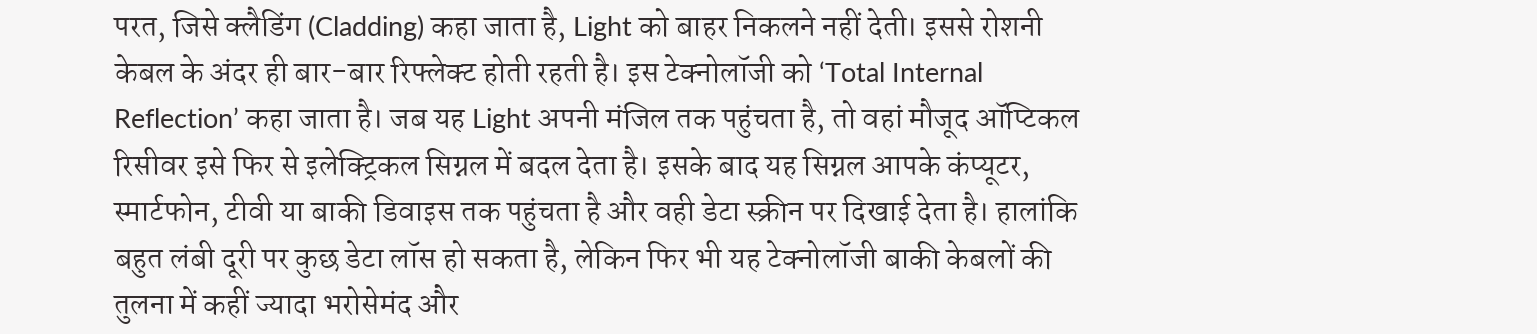परत, जिसे क्लैडिंग (Cladding) कहा जाता है, Light को बाहर निकलने नहीं देती। इससे रोशनी केबल के अंदर ही बार-बार रिफ्लेक्ट होती रहती है। इस टेक्नोलॉजी को ‘Total Internal Reflection’ कहा जाता है। जब यह Light अपनी मंजिल तक पहुंचता है, तो वहां मौजूद ऑप्टिकल रिसीवर इसे फिर से इलेक्ट्रिकल सिग्नल में बदल देता है। इसके बाद यह सिग्नल आपके कंप्यूटर, स्मार्टफोन, टीवी या बाकी डिवाइस तक पहुंचता है और वही डेटा स्क्रीन पर दिखाई देता है। हालांकि बहुत लंबी दूरी पर कुछ डेटा लॉस हो सकता है, लेकिन फिर भी यह टेक्नोलॉजी बाकी केबलों की तुलना में कहीं ज्यादा भरोसेमंद और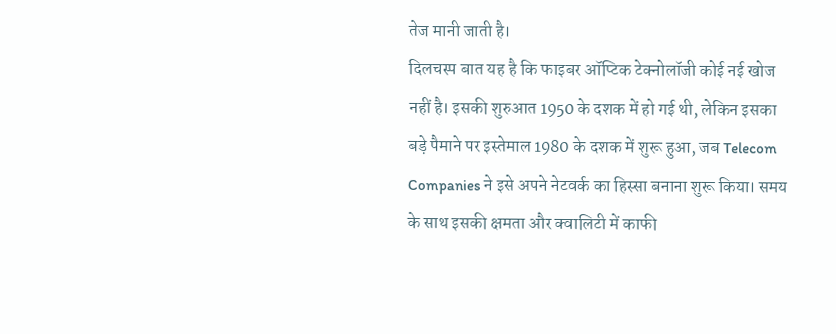तेज मानी जाती है।
दिलचस्प बात यह है कि फाइबर ऑप्टिक टेक्नोलॉजी कोई नई खोज नहीं है। इसकी शुरुआत 1950 के दशक में हो गई थी, लेकिन इसका बड़े पैमाने पर इस्तेमाल 1980 के दशक में शुरू हुआ, जब Telecom Companies ने इसे अपने नेटवर्क का हिस्सा बनाना शुरू किया। समय के साथ इसकी क्षमता और क्वालिटी में काफी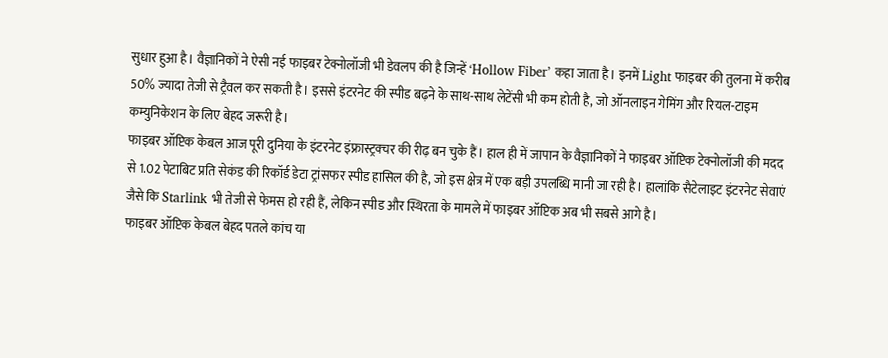सुधार हुआ है। वैज्ञानिकों ने ऐसी नई फाइबर टेक्नोलॉजी भी डेवलप की है जिन्हें ‘Hollow Fiber’ कहा जाता है। इनमें Light फाइबर की तुलना में करीब 50% ज्यादा तेजी से ट्रैवल कर सकती है। इससे इंटरनेट की स्पीड बढ़ने के साथ-साथ लेटेंसी भी कम होती है, जो ऑनलाइन गेमिंग और रियल-टाइम कम्युनिकेशन के लिए बेहद जरूरी है।
फाइबर ऑप्टिक केबल आज पूरी दुनिया के इंटरनेट इंफ्रास्ट्रक्चर की रीढ़ बन चुके हैं। हाल ही में जापान के वैज्ञानिकों ने फाइबर ऑप्टिक टेक्नोलॉजी की मदद से 1.02 पेटाबिट प्रति सेकंड की रिकॉर्ड डेटा ट्रांसफर स्पीड हासिल की है, जो इस क्षेत्र में एक बड़ी उपलब्धि मानी जा रही है। हालांकि सैटेलाइट इंटरनेट सेवाएं जैसे कि Starlink भी तेजी से फेमस हो रही हैं, लेकिन स्पीड और स्थिरता के मामले में फाइबर ऑप्टिक अब भी सबसे आगे है।
फाइबर ऑप्टिक केबल बेहद पतले कांच या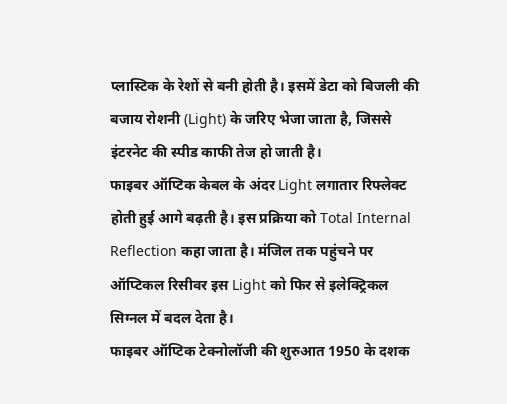प्लास्टिक के रेशों से बनी होती है। इसमें डेटा को बिजली की बजाय रोशनी (Light) के जरिए भेजा जाता है, जिससे इंटरनेट की स्पीड काफी तेज हो जाती है।
फाइबर ऑप्टिक केबल के अंदर Light लगातार रिफ्लेक्ट होती हुई आगे बढ़ती है। इस प्रक्रिया को Total Internal Reflection कहा जाता है। मंजिल तक पहुंचने पर ऑप्टिकल रिसीवर इस Light को फिर से इलेक्ट्रिकल सिग्नल में बदल देता है।
फाइबर ऑप्टिक टेक्नोलॉजी की शुरुआत 1950 के दशक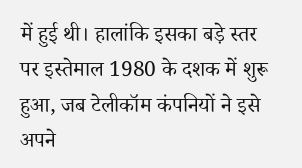में हुई थी। हालांकि इसका बड़े स्तर पर इस्तेमाल 1980 के दशक में शुरू हुआ, जब टेलीकॉम कंपनियों ने इसे अपने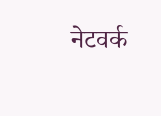नेटवर्क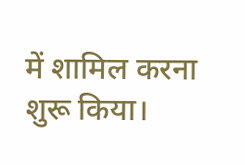में शामिल करना शुरू किया।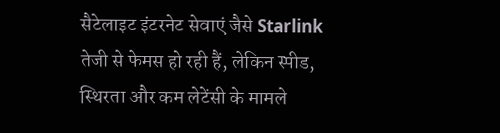सैटेलाइट इंटरनेट सेवाएं जैसे Starlink तेजी से फेमस हो रही हैं, लेकिन स्पीड, स्थिरता और कम लेटेंसी के मामले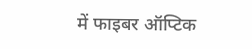में फाइबर ऑप्टिक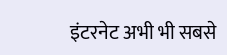इंटरनेट अभी भी सबसे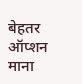बेहतर ऑप्शन माना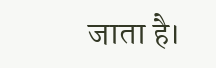जाता है।